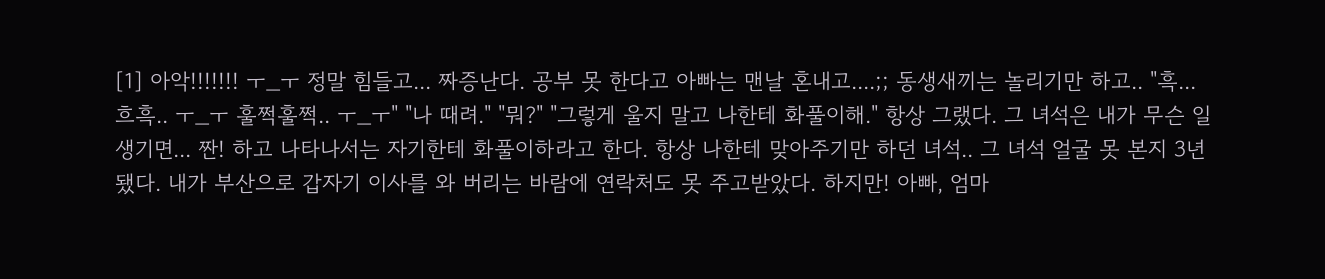[1] 아악!!!!!!! ㅜ_ㅜ 정말 힘들고... 짜증난다. 공부 못 한다고 아빠는 맨날 혼내고....;; 동생새끼는 놀리기만 하고.. "흑... 흐흑.. ㅜ_ㅜ 훌쩍훌쩍.. ㅜ_ㅜ" "나 때려." "뭐?" "그렇게 울지 말고 나한테 화풀이해." 항상 그랬다. 그 녀석은 내가 무슨 일 생기면... 짠! 하고 나타나서는 자기한테 화풀이하라고 한다. 항상 나한테 맞아주기만 하던 녀석.. 그 녀석 얼굴 못 본지 3년 됐다. 내가 부산으로 갑자기 이사를 와 버리는 바람에 연락처도 못 주고받았다. 하지만! 아빠, 엄마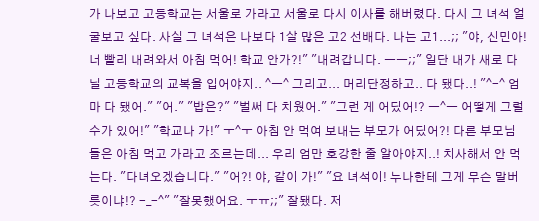가 나보고 고등학교는 서울로 가라고 서울로 다시 이사를 해버렸다. 다시 그 녀석 얼굴보고 싶다. 사실 그 녀석은 나보다 1살 많은 고2 선배다. 나는 고1...;; "야, 신민아! 너 빨리 내려와서 아침 먹어! 학교 안가?!" "내려갑니다. ㅡㅡ;;" 일단 내가 새로 다닐 고등학교의 교복을 입어야지.. ^ㅡ^ 그리고... 머리단정하고.. 다 됐다..! "^-^ 엄마 다 됐어." "어." "밥은?" "벌써 다 치웠어." "그런 게 어딨어!? ㅡ^ㅡ 어떻게 그럴 수가 있어!" "학교나 가!" ㅜ^ㅜ 아침 안 먹여 보내는 부모가 어딨어?! 다른 부모님들은 아침 먹고 가라고 조르는데... 우리 엄만 호강한 줄 알아야지..! 치사해서 안 먹는다. "다녀오겠습니다." "어?! 야, 같이 가!" "요 녀석이! 누나한테 그게 무슨 말버릇이냐!? -_-^" "잘못했어요. ㅜㅠ;;" 잘됐다. 저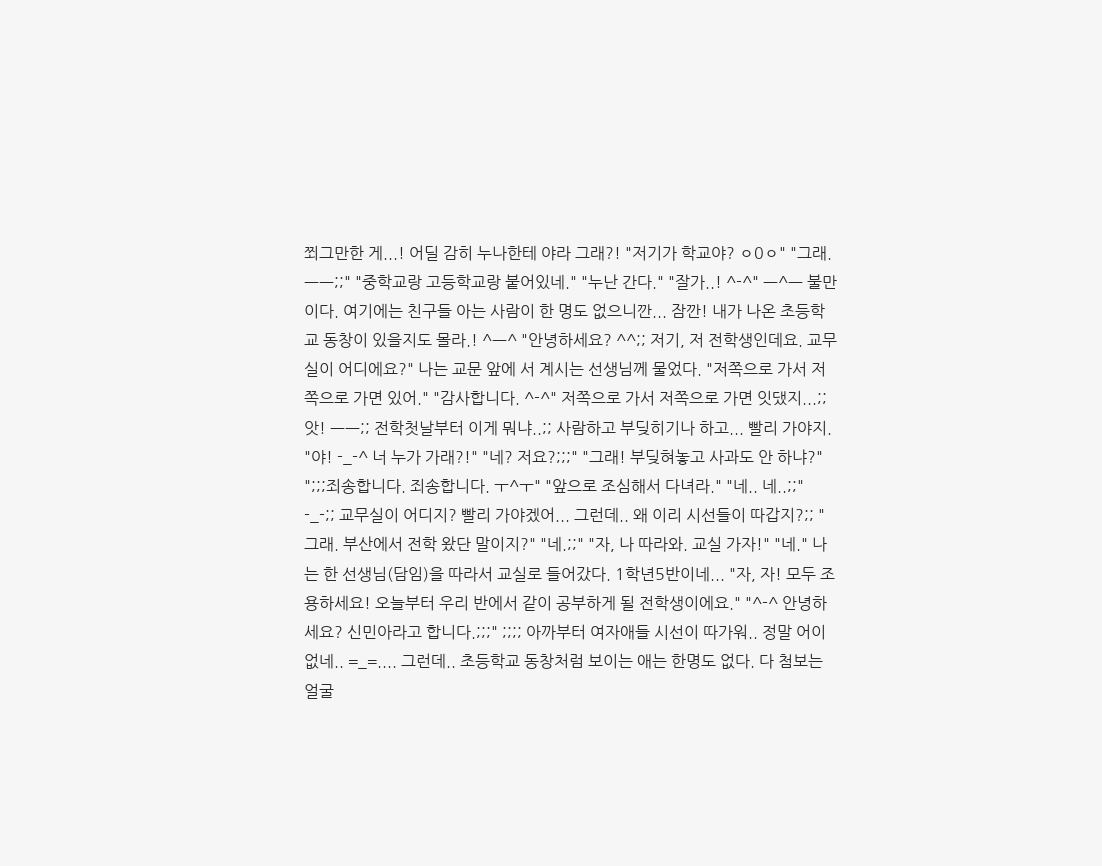쬐그만한 게...! 어딜 감히 누나한테 야라 그래?! "저기가 학교야? ㅇ0ㅇ" "그래. ㅡㅡ;;" "중학교랑 고등학교랑 붙어있네." "누난 간다." "잘가..! ^-^" ㅡ^ㅡ 불만이다. 여기에는 친구들 아는 사람이 한 명도 없으니깐... 잠깐! 내가 나온 초등학교 동창이 있을지도 몰라.! ^ㅡ^ "안녕하세요? ^^;; 저기, 저 전학생인데요. 교무실이 어디에요?" 나는 교문 앞에 서 계시는 선생님께 물었다. "저쪽으로 가서 저쪽으로 가면 있어." "감사합니다. ^-^" 저쪽으로 가서 저쪽으로 가면 잇댔지...;; 앗! ㅡㅡ;; 전학첫날부터 이게 뭐냐..;; 사람하고 부딪히기나 하고... 빨리 가야지. "야! -_-^ 너 누가 가래?!" "네? 저요?;;;" "그래! 부딪혀놓고 사과도 안 하냐?" ";;;죄송합니다. 죄송합니다. ㅜ^ㅜ" "앞으로 조심해서 다녀라." "네.. 네..;;" -_-;; 교무실이 어디지? 빨리 가야겠어... 그런데.. 왜 이리 시선들이 따갑지?;; "그래. 부산에서 전학 왔단 말이지?" "네.;;" "자, 나 따라와. 교실 가자!" "네." 나는 한 선생님(담임)을 따라서 교실로 들어갔다. 1학년5반이네... "자, 자! 모두 조용하세요! 오늘부터 우리 반에서 같이 공부하게 될 전학생이에요." "^-^ 안녕하세요? 신민아라고 합니다.;;;" ;;;; 아까부터 여자애들 시선이 따가워.. 정말 어이없네.. =_=.... 그런데.. 초등학교 동창처럼 보이는 애는 한명도 없다. 다 첨보는 얼굴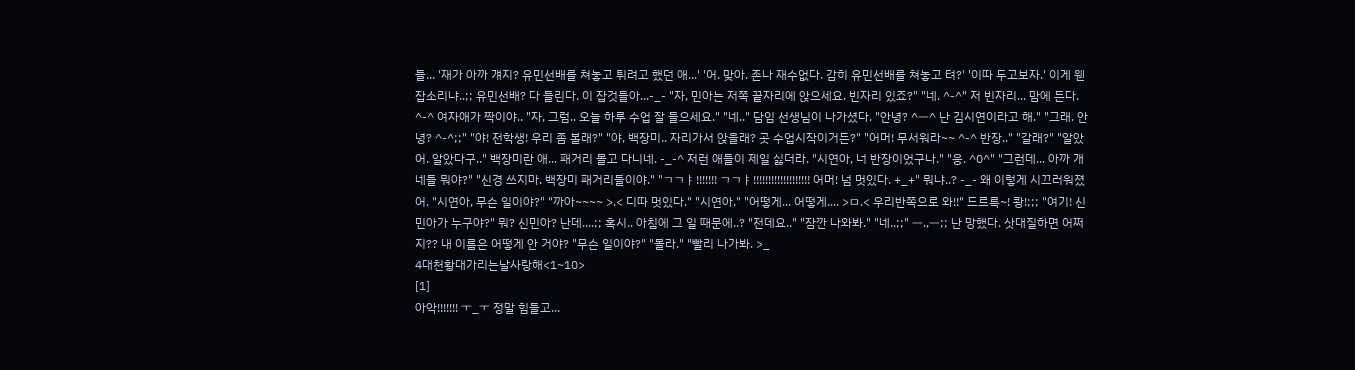들... '재가 아까 걔지? 유민선배를 쳐놓고 튀려고 했던 애...' '어. 맞아. 존나 재수없다. 감히 유민선배를 쳐놓고 텨?' '이따 두고보자.' 이게 웬 잡소리냐..;; 유민선배? 다 들린다. 이 잡것들아...-_- "자, 민아는 저쪽 끝자리에 앉으세요. 빈자리 있죠?" "네. ^-^" 저 빈자리... 맘에 든다. ^-^ 여자애가 짝이야.. "자, 그럼.. 오늘 하루 수업 잘 들으세요." "네.." 담임 선생님이 나가셨다. "안녕? ^ㅡ^ 난 김시연이라고 해." "그래. 안녕? ^-^;;" "야! 전학생! 우리 좀 볼래?" "야, 백장미.. 자리가서 앉을래? 곳 수업시작이거든?" "어머! 무서워라~~ ^-^ 반장.." "갈래?" "알았어. 알았다구.." 백장미란 애... 패거리 몰고 다니네. -_-^ 저런 애들이 제일 싫더라. "시연아, 너 반장이었구나." "응. ^0^" "그런데... 아까 개네들 뭐야?" "신경 쓰지마. 백장미 패거리들이야." "ㄱㄱㅑ!!!!!!! ㄱㄱㅑ!!!!!!!!!!!!!!!!!!! 어머! 넘 멋있다. +_+" 뭐냐..? -_- 왜 이렇게 시끄러워졌어. "시연아, 무슨 일이야?" "까아~~~~ >.< 디따 멋있다." "시연아." "어떻게... 어떻게.... >ㅁ.< 우리반쪽으로 와!!" 드르륵~! 쾅!;;; "여기! 신민아가 누구야?" 뭐? 신민아? 난데....;; 혹시.. 아침에 그 일 때문에..? "전데요.." "잠깐 나와봐." "네..;;" ㅡ.,ㅡ;; 난 망했다. 삿대질하면 어쩌지?? 내 이름은 어떻게 안 거야? "무슨 일이야?" "몰라." "빨리 나가봐. >_
4대천황대가리는날사랑해<1~10>
[1]
아악!!!!!!! ㅜ_ㅜ 정말 힘들고...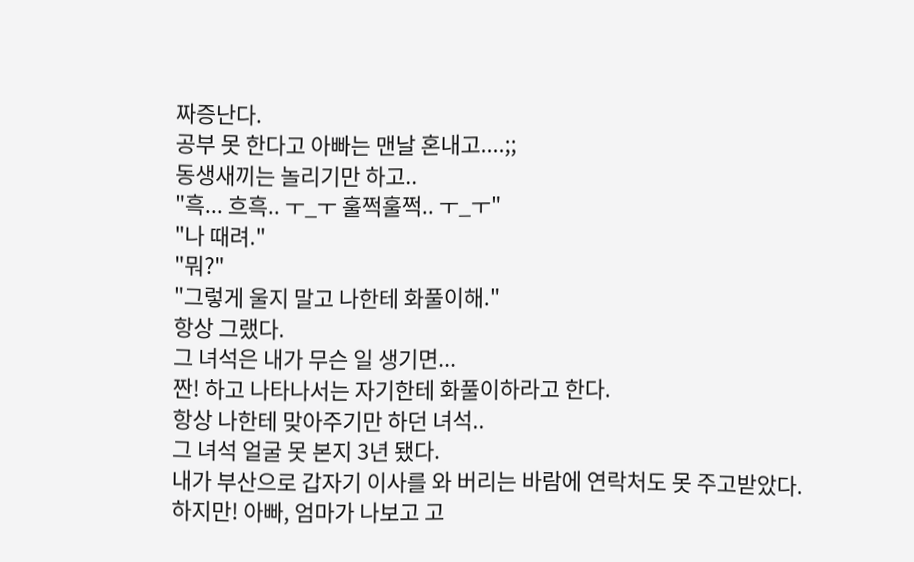짜증난다.
공부 못 한다고 아빠는 맨날 혼내고....;;
동생새끼는 놀리기만 하고..
"흑... 흐흑.. ㅜ_ㅜ 훌쩍훌쩍.. ㅜ_ㅜ"
"나 때려."
"뭐?"
"그렇게 울지 말고 나한테 화풀이해."
항상 그랬다.
그 녀석은 내가 무슨 일 생기면...
짠! 하고 나타나서는 자기한테 화풀이하라고 한다.
항상 나한테 맞아주기만 하던 녀석..
그 녀석 얼굴 못 본지 3년 됐다.
내가 부산으로 갑자기 이사를 와 버리는 바람에 연락처도 못 주고받았다.
하지만! 아빠, 엄마가 나보고 고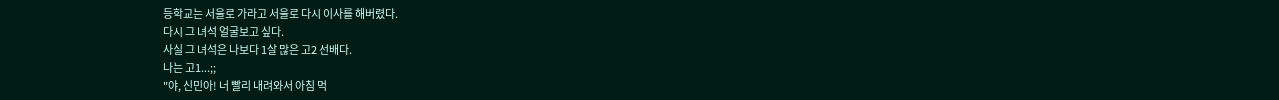등학교는 서울로 가라고 서울로 다시 이사를 해버렸다.
다시 그 녀석 얼굴보고 싶다.
사실 그 녀석은 나보다 1살 많은 고2 선배다.
나는 고1...;;
"야, 신민아! 너 빨리 내려와서 아침 먹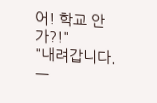어! 학교 안가?!"
"내려갑니다. ㅡ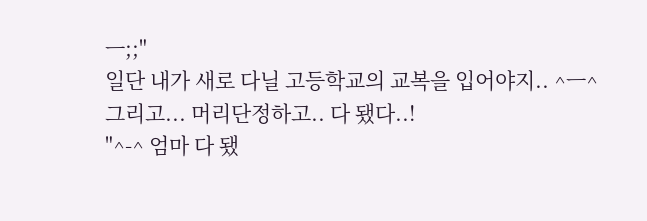ㅡ;;"
일단 내가 새로 다닐 고등학교의 교복을 입어야지.. ^ㅡ^
그리고... 머리단정하고.. 다 됐다..!
"^-^ 엄마 다 됐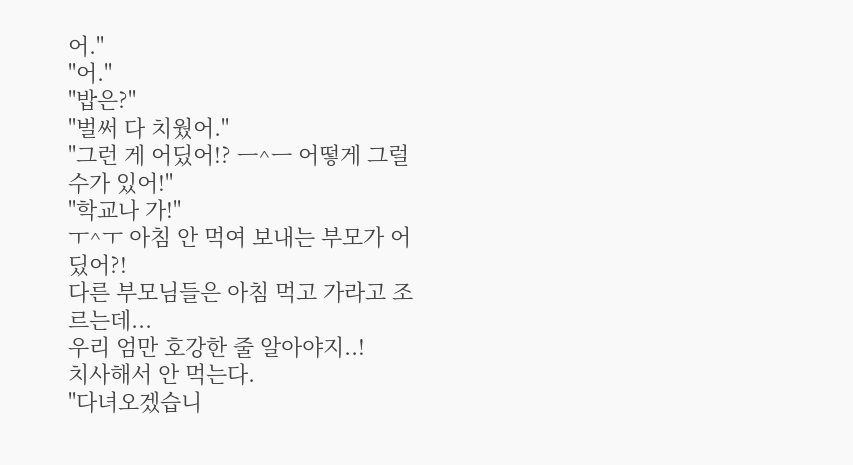어."
"어."
"밥은?"
"벌써 다 치웠어."
"그런 게 어딨어!? ㅡ^ㅡ 어떻게 그럴 수가 있어!"
"학교나 가!"
ㅜ^ㅜ 아침 안 먹여 보내는 부모가 어딨어?!
다른 부모님들은 아침 먹고 가라고 조르는데...
우리 엄만 호강한 줄 알아야지..!
치사해서 안 먹는다.
"다녀오겠습니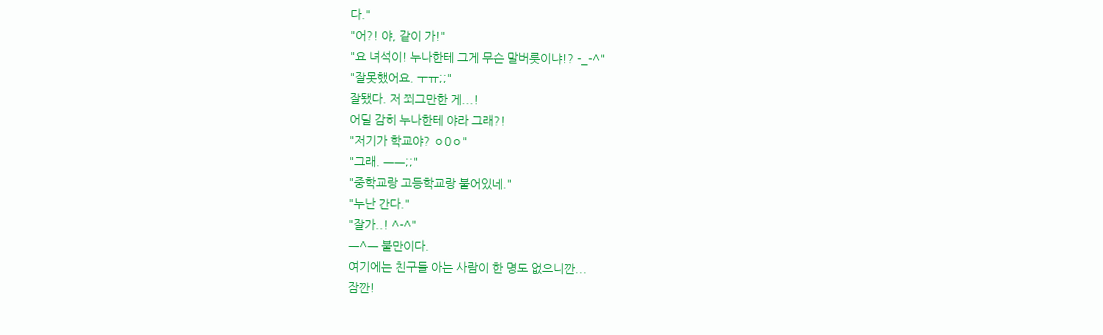다."
"어?! 야, 같이 가!"
"요 녀석이! 누나한테 그게 무슨 말버릇이냐!? -_-^"
"잘못했어요. ㅜㅠ;;"
잘됐다. 저 쬐그만한 게...!
어딜 감히 누나한테 야라 그래?!
"저기가 학교야? ㅇ0ㅇ"
"그래. ㅡㅡ;;"
"중학교랑 고등학교랑 붙어있네."
"누난 간다."
"잘가..! ^-^"
ㅡ^ㅡ 불만이다.
여기에는 친구들 아는 사람이 한 명도 없으니깐...
잠깐!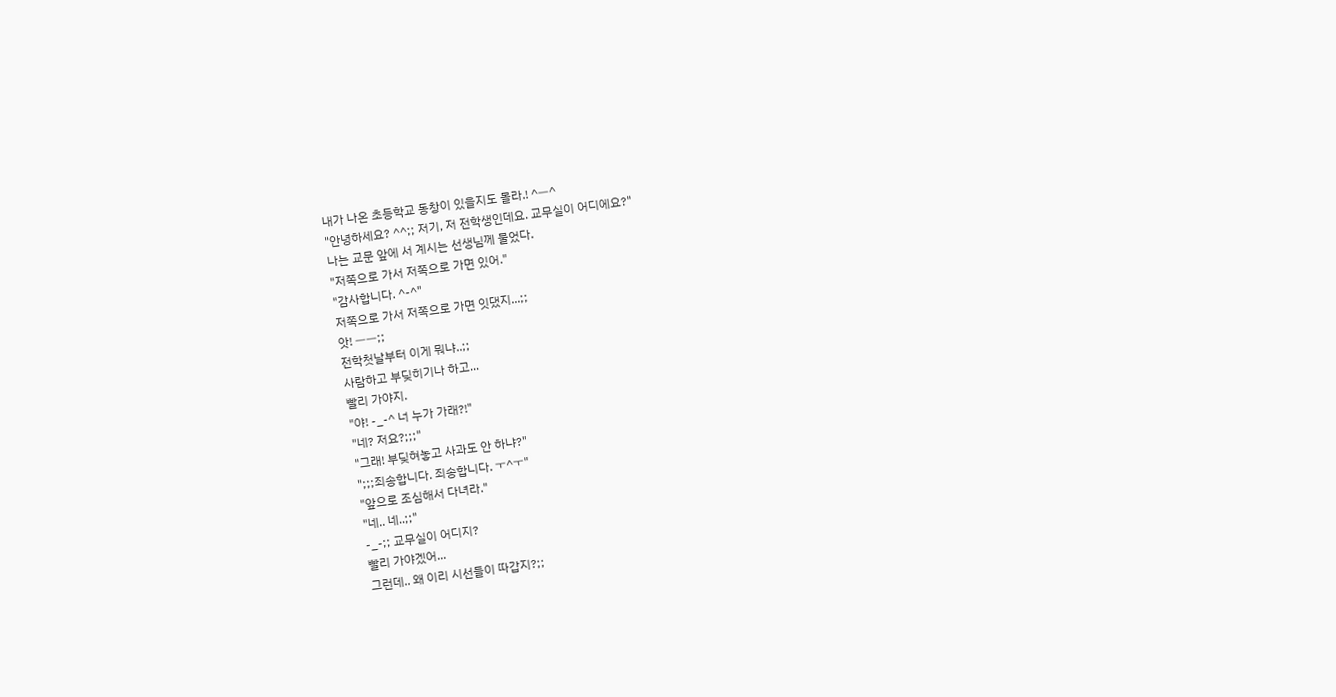내가 나온 초등학교 동창이 있을지도 몰라.! ^ㅡ^
"안녕하세요? ^^;; 저기, 저 전학생인데요. 교무실이 어디에요?"
나는 교문 앞에 서 계시는 선생님께 물었다.
"저쪽으로 가서 저쪽으로 가면 있어."
"감사합니다. ^-^"
저쪽으로 가서 저쪽으로 가면 잇댔지...;;
앗! ㅡㅡ;;
전학첫날부터 이게 뭐냐..;;
사람하고 부딪히기나 하고...
빨리 가야지.
"야! -_-^ 너 누가 가래?!"
"네? 저요?;;;"
"그래! 부딪혀놓고 사과도 안 하냐?"
";;;죄송합니다. 죄송합니다. ㅜ^ㅜ"
"앞으로 조심해서 다녀라."
"네.. 네..;;"
-_-;; 교무실이 어디지?
빨리 가야겠어...
그런데.. 왜 이리 시선들이 따갑지?;;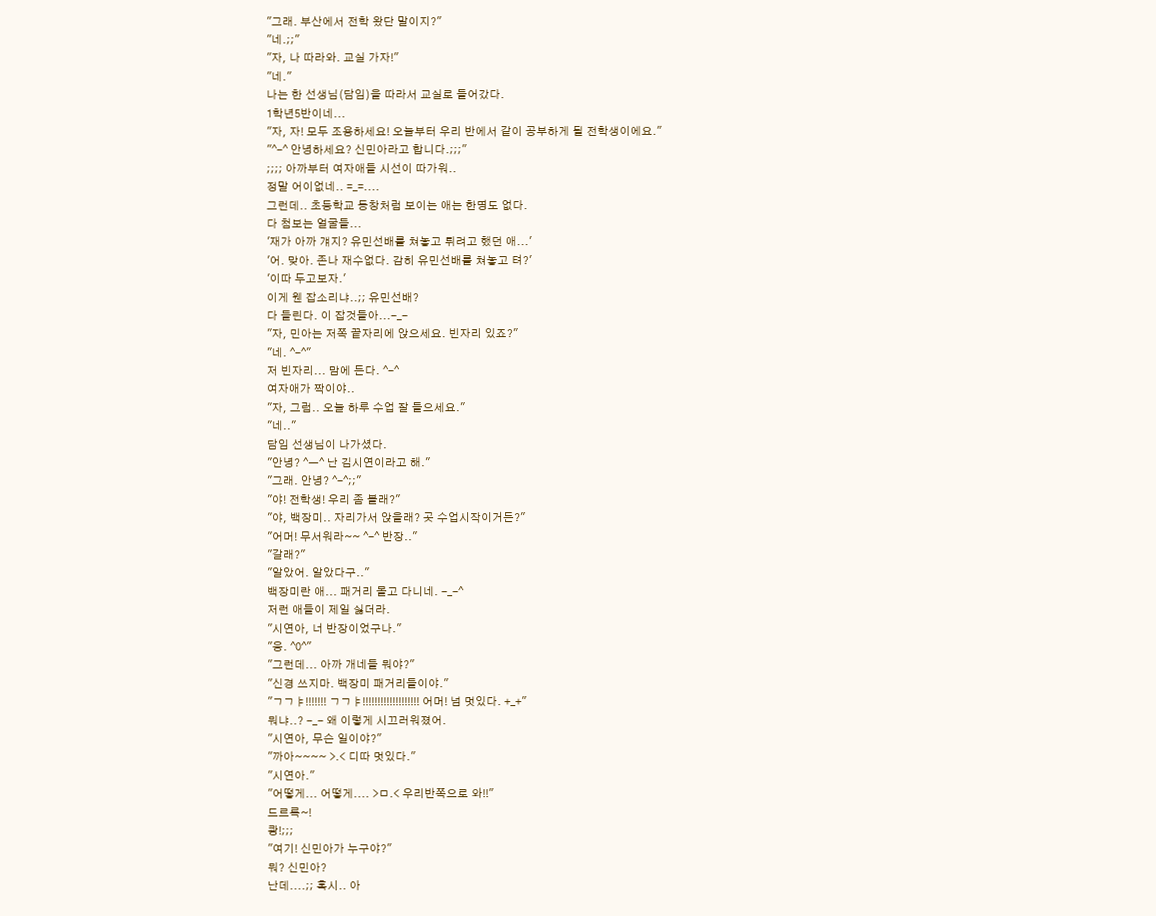"그래. 부산에서 전학 왔단 말이지?"
"네.;;"
"자, 나 따라와. 교실 가자!"
"네."
나는 한 선생님(담임)을 따라서 교실로 들어갔다.
1학년5반이네...
"자, 자! 모두 조용하세요! 오늘부터 우리 반에서 같이 공부하게 될 전학생이에요."
"^-^ 안녕하세요? 신민아라고 합니다.;;;"
;;;; 아까부터 여자애들 시선이 따가워..
정말 어이없네.. =_=....
그런데.. 초등학교 동창처럼 보이는 애는 한명도 없다.
다 첨보는 얼굴들...
'재가 아까 걔지? 유민선배를 쳐놓고 튀려고 했던 애...'
'어. 맞아. 존나 재수없다. 감히 유민선배를 쳐놓고 텨?'
'이따 두고보자.'
이게 웬 잡소리냐..;; 유민선배?
다 들린다. 이 잡것들아...-_-
"자, 민아는 저쪽 끝자리에 앉으세요. 빈자리 있죠?"
"네. ^-^"
저 빈자리... 맘에 든다. ^-^
여자애가 짝이야..
"자, 그럼.. 오늘 하루 수업 잘 들으세요."
"네.."
담임 선생님이 나가셨다.
"안녕? ^ㅡ^ 난 김시연이라고 해."
"그래. 안녕? ^-^;;"
"야! 전학생! 우리 좀 볼래?"
"야, 백장미.. 자리가서 앉을래? 곳 수업시작이거든?"
"어머! 무서워라~~ ^-^ 반장.."
"갈래?"
"알았어. 알았다구.."
백장미란 애... 패거리 몰고 다니네. -_-^
저런 애들이 제일 싫더라.
"시연아, 너 반장이었구나."
"응. ^0^"
"그런데... 아까 개네들 뭐야?"
"신경 쓰지마. 백장미 패거리들이야."
"ㄱㄱㅑ!!!!!!! ㄱㄱㅑ!!!!!!!!!!!!!!!!!!! 어머! 넘 멋있다. +_+"
뭐냐..? -_- 왜 이렇게 시끄러워졌어.
"시연아, 무슨 일이야?"
"까아~~~~ >.< 디따 멋있다."
"시연아."
"어떻게... 어떻게.... >ㅁ.< 우리반쪽으로 와!!"
드르륵~!
쾅!;;;
"여기! 신민아가 누구야?"
뭐? 신민아?
난데....;; 혹시.. 아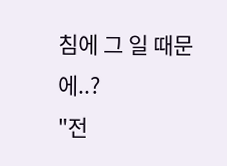침에 그 일 때문에..?
"전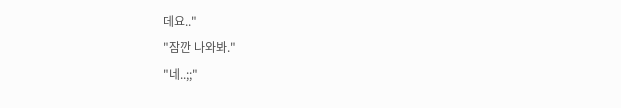데요.."
"잠깐 나와봐."
"네..;;"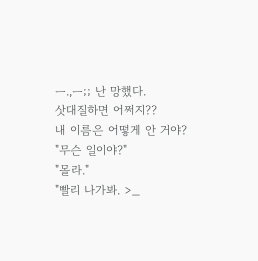ㅡ.,ㅡ;; 난 망했다.
삿대질하면 어쩌지??
내 이름은 어떻게 안 거야?
"무슨 일이야?"
"몰라."
"빨리 나가봐. >_